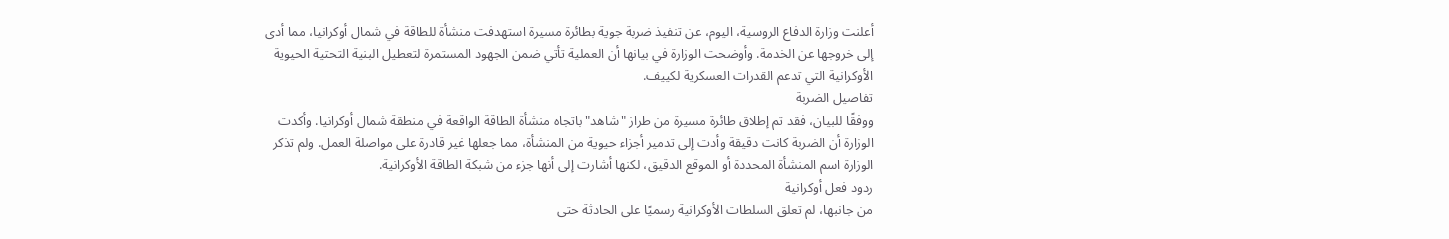أعلنت وزارة الدفاع الروسية، اليوم، عن تنفيذ ضربة جوية بطائرة مسيرة استهدفت منشأة للطاقة في شمال أوكرانيا، مما أدى إلى خروجها عن الخدمة. وأوضحت الوزارة في بيانها أن العملية تأتي ضمن الجهود المستمرة لتعطيل البنية التحتية الحيوية الأوكرانية التي تدعم القدرات العسكرية لكييف.
تفاصيل الضربة
ووفقًا للبيان، فقد تم إطلاق طائرة مسيرة من طراز "شاهد" باتجاه منشأة الطاقة الواقعة في منطقة شمال أوكرانيا. وأكدت الوزارة أن الضربة كانت دقيقة وأدت إلى تدمير أجزاء حيوية من المنشأة، مما جعلها غير قادرة على مواصلة العمل. ولم تذكر الوزارة اسم المنشأة المحددة أو الموقع الدقيق، لكنها أشارت إلى أنها جزء من شبكة الطاقة الأوكرانية.
ردود فعل أوكرانية
من جانبها، لم تعلق السلطات الأوكرانية رسميًا على الحادثة حتى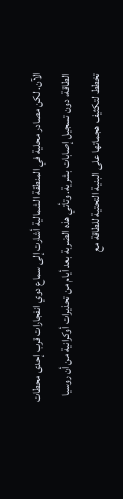الآن. لكن مصادر محلية في المنطقة الشمالية أشارت إلى سماع دوي انفجارات قرب إحدى محطات الطاقة، دون تسجيل إصابات بشرية. وتأتي هذه الضربة بعد أيام من تحذيرات أوكرانية من أن روسيا تخطط لتكثيف هجماتها على البنية التحتية للطاقة مع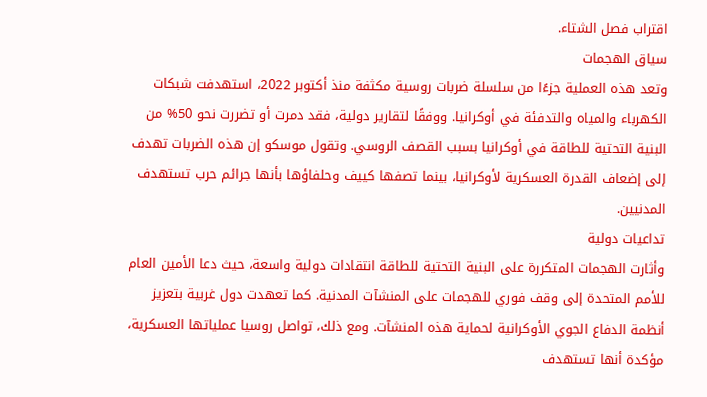اقتراب فصل الشتاء.
سياق الهجمات
وتعد هذه العملية جزءًا من سلسلة ضربات روسية مكثفة منذ أكتوبر 2022، استهدفت شبكات الكهرباء والمياه والتدفئة في أوكرانيا. ووفقًا لتقارير دولية، فقد دمرت أو تضررت نحو 50% من البنية التحتية للطاقة في أوكرانيا بسبب القصف الروسي. وتقول موسكو إن هذه الضربات تهدف إلى إضعاف القدرة العسكرية لأوكرانيا، بينما تصفها كييف وحلفاؤها بأنها جرائم حرب تستهدف المدنيين.
تداعيات دولية
وأثارت الهجمات المتكررة على البنية التحتية للطاقة انتقادات دولية واسعة، حيث دعا الأمين العام للأمم المتحدة إلى وقف فوري للهجمات على المنشآت المدنية. كما تعهدت دول غربية بتعزيز أنظمة الدفاع الجوي الأوكرانية لحماية هذه المنشآت. ومع ذلك، تواصل روسيا عملياتها العسكرية، مؤكدة أنها تستهدف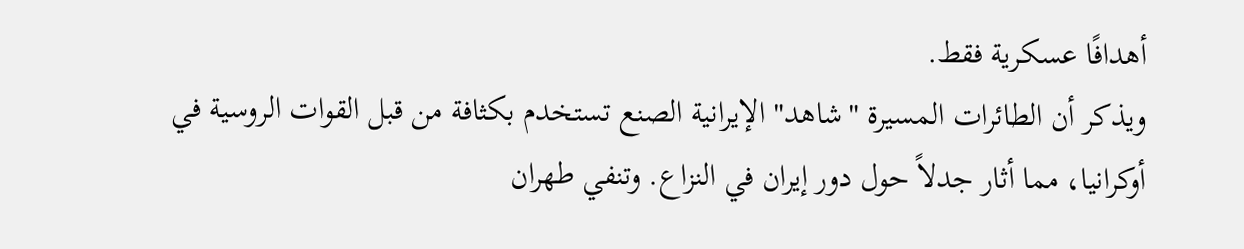أهدافًا عسكرية فقط.
ويذكر أن الطائرات المسيرة "شاهد" الإيرانية الصنع تستخدم بكثافة من قبل القوات الروسية في أوكرانيا، مما أثار جدلاً حول دور إيران في النزاع. وتنفي طهران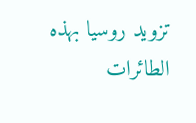تزويد روسيا بهذه الطائرات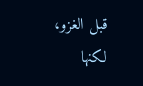قبل الغزو، لكنها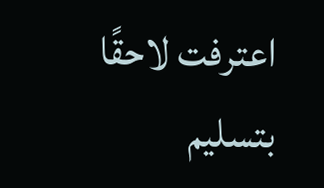اعترفت لاحقًا بتسليم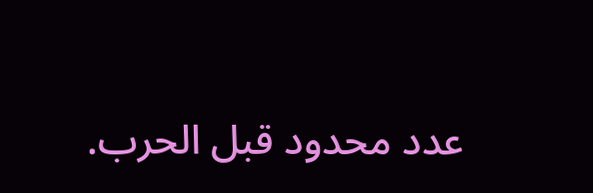عدد محدود قبل الحرب.